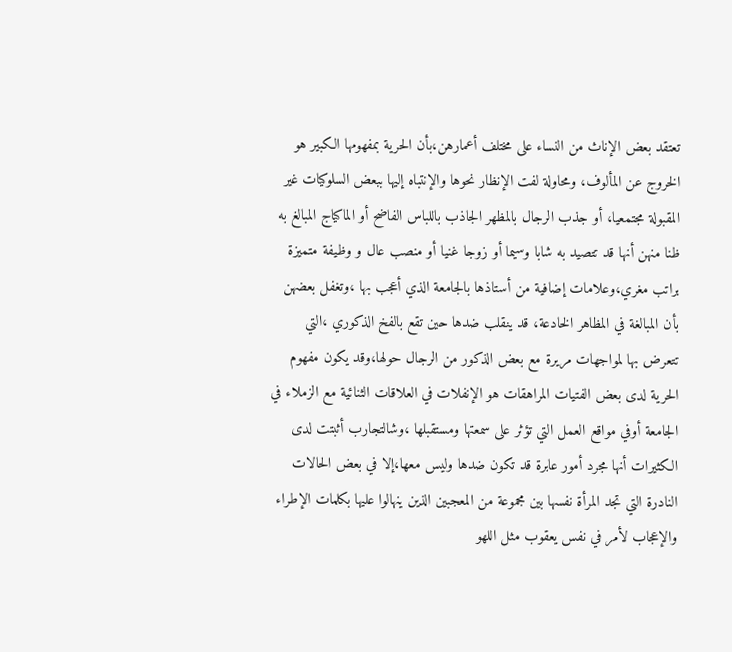تعتقد بعض الإناث من النساء على مختلف أعمارهن،بأن الحرية بمفهومها الكبير هو الخروج عن المألوف، ومحاولة لفت الإنظار نحوها والإنتباه إليها ببعض السلوكيات غير المقبولة مجتمعيا، أو جذب الرجال بالمظهر الجاذب باللباس الفاضح أو الماكياج المبالغ به ظنا منهن أنها قد تتصيد به شابا وسيما أو زوجا غنيا أو منصب عال و وظيفة متميزة براتب مغري،وعلامات إضافية من أستاذها بالجامعة الذي أعجب بها ،وتغفل بعضهن بأن المبالغة في المظاهر الخادعة، قد ينقلب ضدها حين تقع بالفخ الذكوري ،التي تتعرض بها لمواجهات مريرة مع بعض الذكور من الرجال حولها،وقد يكون مفهوم الحرية لدى بعض الفتيات المراهقات هو الإنفلات في العلاقات الثنائية مع الزملاء في الجامعة أوفي مواقع العمل التي تؤثر على سمعتها ومستقبلها ،وشالتجارب أثبتت لدى الكثيرات أنها مجرد أمور عابرة قد تكون ضدها وليس معها،إلا في بعض الحالات النادرة التي تجد المرأة نفسها بين مجموعة من المعجبين الذين ينهالوا عليها بكلمات الإطراء والإعجاب لأمر في نفس يعقوب مثل اللهو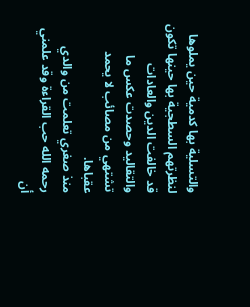والتسلية بها كدمية حين يملوها لنظرتهم السطجية بها حينها تكون قد خالفت الدين والعادات والتقاليد وحصدت عكس ما تشتهي من مصائب لا يحمد عقباها.
منذ صغري تعلمت من والدي رحمه الله حب القراءة وقد علمني أن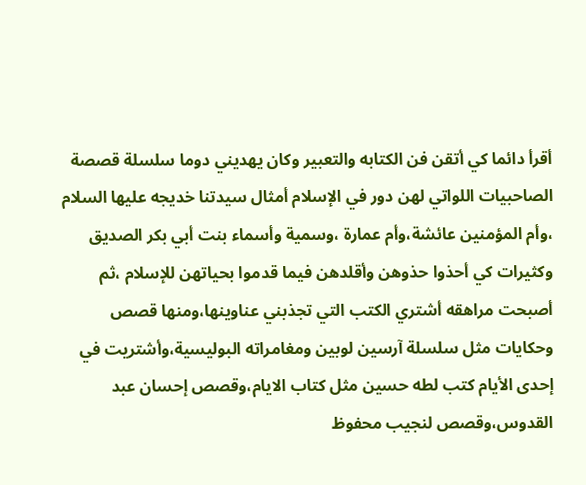أقرأ دائما كي أتقن فن الكتابه والتعبير وكان يهديني دوما سلسلة قصصة الصاحبيات اللواتي لهن دور في الإسلام أمثال سيدتنا خديجه عليها السلام ،وأم المؤمنين عائشة،وأم عمارة ،وسمية وأسماء بنت أبي بكر الصديق وكثيرات كي أحذوا حذوهن وأقلدهن فيما قدموا بحياتهن للإسلام ،ثم أصبحت مراهقه أشتري الكتب التي تجذبني عناوينها،ومنها قصص وحكايات مثل سلسلة آرسين لوبين ومغامراته البوليسية،وأشتريت في إحدى الأيام كتب لطه حسين مثل كتاب الايام،وقصص إحسان عبد القدوس،وقصص لنجيب محفوظ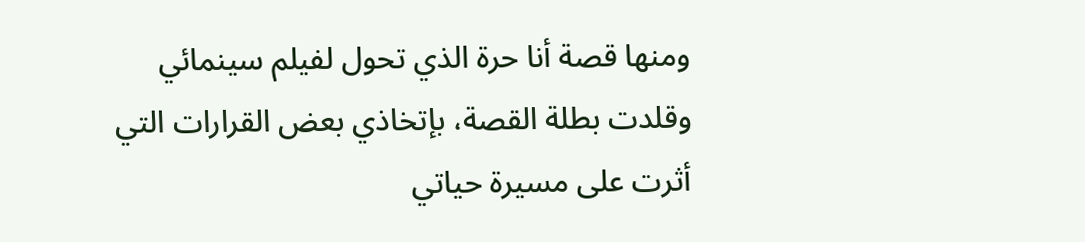ومنها قصة أنا حرة الذي تحول لفيلم سينمائي وقلدت بطلة القصة، بإتخاذي بعض القرارات التي أثرت على مسيرة حياتي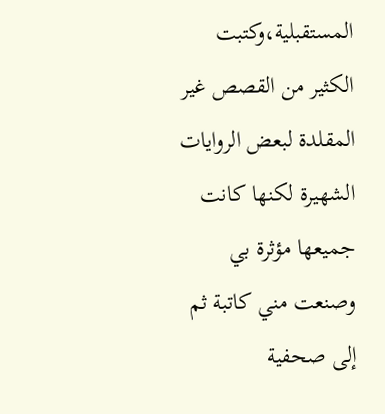المستقبلية،وكتبت الكثير من القصص غير المقلدة لبعض الروايات الشهيرة لكنها كانت جميعها مؤثرة بي وصنعت مني كاتبة ثم إلى صحفية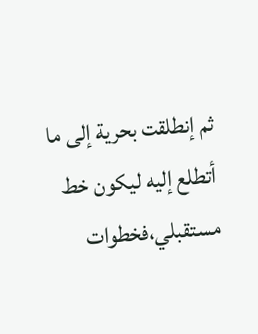ثم إنطلقت بحرية إلى ما أتطلع إليه ليكون خط مستقبلي،فخطوات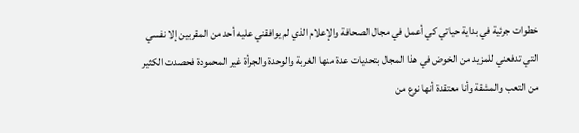خطوات جرئية في بداية حياتي كي أعمل في مجال الصحافة والإعلام الذي لم يوافقني عليه أحد من المقربين إلا نفسي التي تدفعني للمزيد من الخوض في هذا المجال بتحديات عدة منها الغربة والوحدة والجرأة غير المحمودة فحصدت الكثير من التعب والمشقة وأنا معتقدة أنها نوع من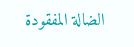الضالة المفقودة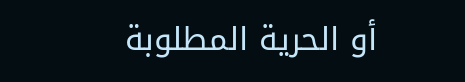أو الحرية المطلوبة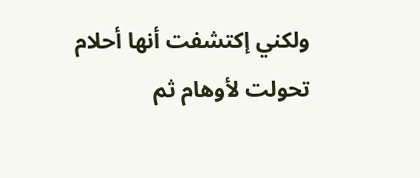ولكني إكتشفت أنها أحلام تحولت لأوهام ثم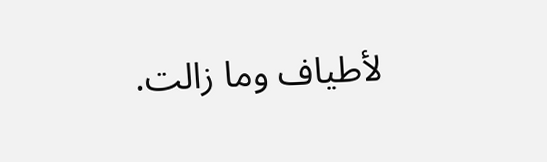لأطياف وما زالت.